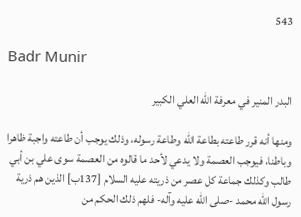543

Badr Munir

البدر المنير في معرفة الله العلي الكبير

ومنها أنه قرر طاعته بطاعة الله وطاعة رسوله، وذلك يوجب أن طاعته واجبة ظاهرا وباطنا، فيوجب العصمة ولا يدعي لأحد ما قالوه من العصمة سوى علي بن أبي طالب وكذلك جماعة كل عصر من ذريته عليه السلام [137ب] الذين هم ذرية رسول الله محمد -صلى الله عليه وآله- فلهم ذلك الحكم من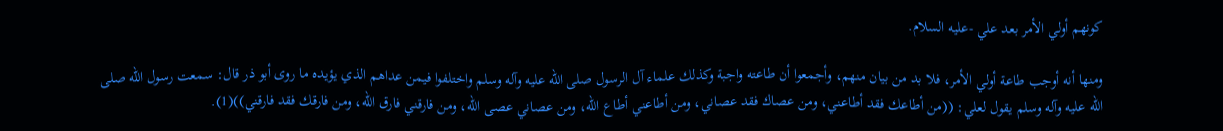كونهم أولي الأمر بعد علي -عليه السلام.

ومنها أنه أوجب طاعة أولي الأمر، فلا بد من بيان منهم، وأجمعوا أن طاعته واجبة وكذلك علماء آل الرسول صلى الله عليه وآله وسلم واختلفوا فيمن عداهم الذي يؤيده ما روى أبو ذر قال: سمعت رسول الله صلى الله عليه وآله وسلم يقول لعلي: ((من أطاعك فقد أطاعني، ومن عصاك فقد عصاني، ومن أطاعني أطاع الله، ومن عصاني عصى الله، ومن فارقني فارق الله، ومن فارقك فقد فارقني))(1).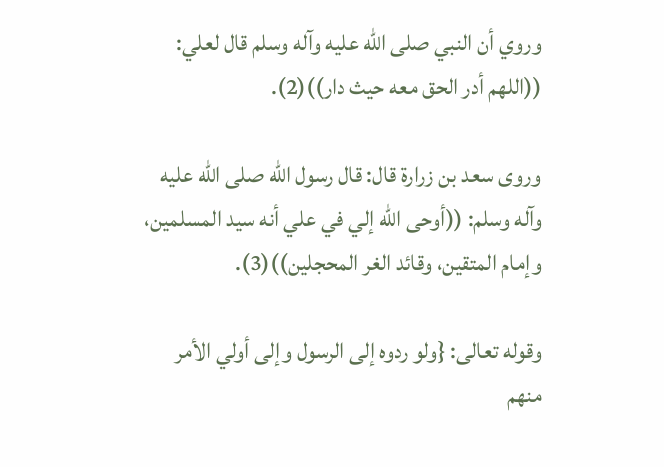وروي أن النبي صلى الله عليه وآله وسلم قال لعلي: ((اللهم أدر الحق معه حيث دار))(2).

وروى سعد بن زرارة قال: قال رسول الله صلى الله عليه وآله وسلم: ((أوحى الله إلي في علي أنه سيد المسلمين، وإمام المتقين، وقائد الغر المحجلين))(3).

وقوله تعالى: {ولو ردوه إلى الرسول وإلى أولي الأمر منهم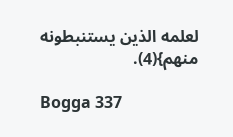لعلمه الذين يستنبطونه منهم}(4).

Bogga 337